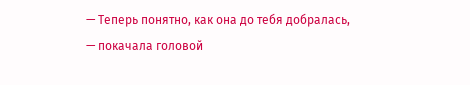— Теперь понятно, как она до тебя добралась, — покачала головой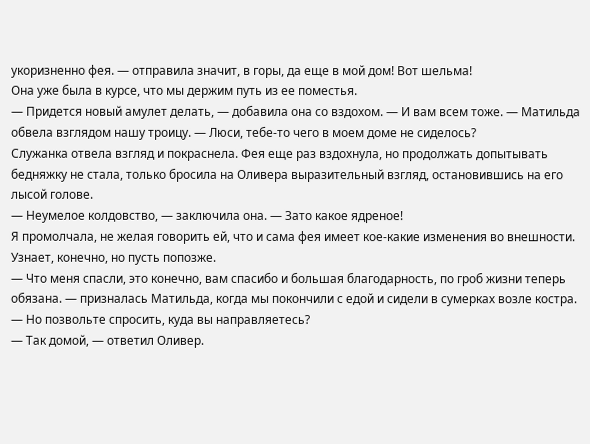укоризненно фея. — отправила значит, в горы, да еще в мой дом! Вот шельма!
Она уже была в курсе, что мы держим путь из ее поместья.
— Придется новый амулет делать, — добавила она со вздохом. — И вам всем тоже. — Матильда обвела взглядом нашу троицу. — Люси, тебе-то чего в моем доме не сиделось?
Служанка отвела взгляд и покраснела. Фея еще раз вздохнула, но продолжать допытывать бедняжку не стала, только бросила на Оливера выразительный взгляд, остановившись на его лысой голове.
— Неумелое колдовство, — заключила она. — Зато какое ядреное!
Я промолчала, не желая говорить ей, что и сама фея имеет кое-какие изменения во внешности. Узнает, конечно, но пусть попозже.
— Что меня спасли, это конечно, вам спасибо и большая благодарность, по гроб жизни теперь обязана. — призналась Матильда, когда мы покончили с едой и сидели в сумерках возле костра. — Но позвольте спросить, куда вы направляетесь?
— Так домой, — ответил Оливер.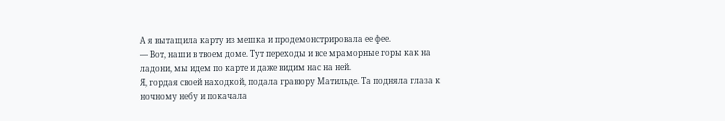А я вытащила карту из мешка и продемонстрировала ее фее.
— Вот, наши в твоем доме. Тут переходы и все мраморные горы как на ладони, мы идем по карте и даже видим нас на ней.
Я, гордая своей находкой, подала гравюру Матильде. Та подняла глаза к ночному небу и покачала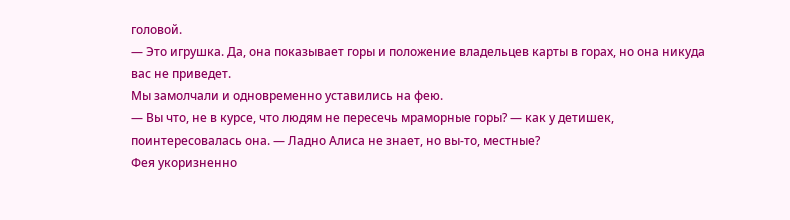головой.
— Это игрушка. Да, она показывает горы и положение владельцев карты в горах, но она никуда вас не приведет.
Мы замолчали и одновременно уставились на фею.
— Вы что, не в курсе, что людям не пересечь мраморные горы? — как у детишек, поинтересовалась она. — Ладно Алиса не знает, но вы-то, местные?
Фея укоризненно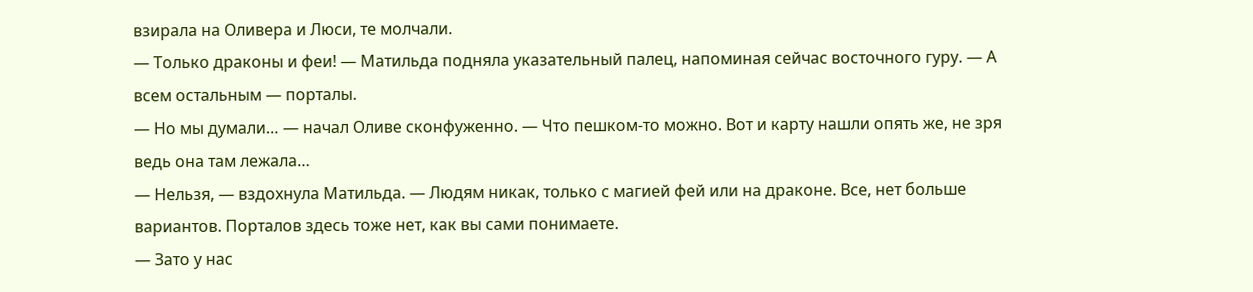взирала на Оливера и Люси, те молчали.
— Только драконы и феи! — Матильда подняла указательный палец, напоминая сейчас восточного гуру. — А всем остальным — порталы.
— Но мы думали… — начал Оливе сконфуженно. — Что пешком-то можно. Вот и карту нашли опять же, не зря ведь она там лежала…
— Нельзя, — вздохнула Матильда. — Людям никак, только с магией фей или на драконе. Все, нет больше вариантов. Порталов здесь тоже нет, как вы сами понимаете.
— Зато у нас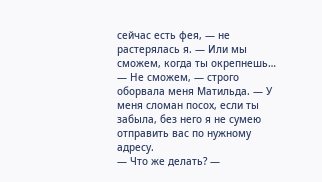сейчас есть фея, — не растерялась я. — Или мы сможем, когда ты окрепнешь…
— Не сможем, — строго оборвала меня Матильда. — У меня сломан посох, если ты забыла, без него я не сумею отправить вас по нужному адресу.
— Что же делать? —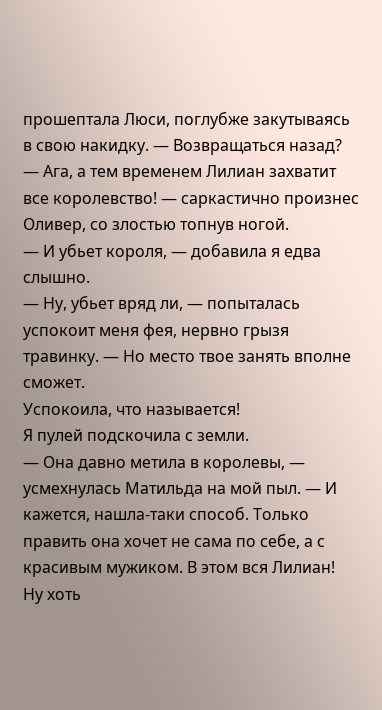прошептала Люси, поглубже закутываясь в свою накидку. — Возвращаться назад?
— Ага, а тем временем Лилиан захватит все королевство! — саркастично произнес Оливер, со злостью топнув ногой.
— И убьет короля, — добавила я едва слышно.
— Ну, убьет вряд ли, — попыталась успокоит меня фея, нервно грызя травинку. — Но место твое занять вполне сможет.
Успокоила, что называется!
Я пулей подскочила с земли.
— Она давно метила в королевы, — усмехнулась Матильда на мой пыл. — И кажется, нашла-таки способ. Только править она хочет не сама по себе, а с красивым мужиком. В этом вся Лилиан!
Ну хоть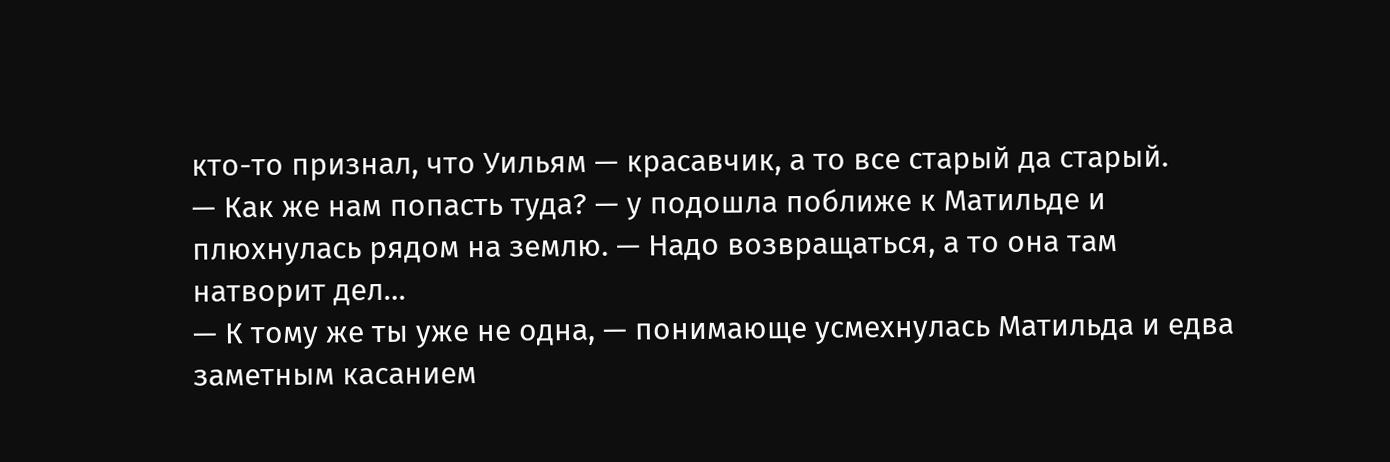кто-то признал, что Уильям — красавчик, а то все старый да старый.
— Как же нам попасть туда? — у подошла поближе к Матильде и плюхнулась рядом на землю. — Надо возвращаться, а то она там натворит дел…
— К тому же ты уже не одна, — понимающе усмехнулась Матильда и едва заметным касанием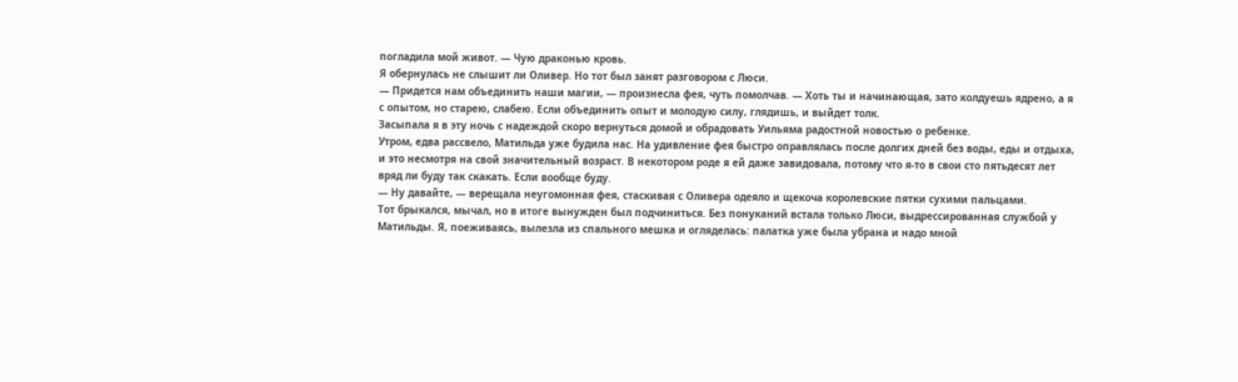погладила мой живот. — Чую драконью кровь.
Я обернулась не слышит ли Оливер. Но тот был занят разговором с Люси.
— Придется нам объединить наши магии, — произнесла фея, чуть помолчав. — Хоть ты и начинающая, зато колдуешь ядрено, а я с опытом, но старею, слабею. Если объединить опыт и молодую силу, глядишь, и выйдет толк.
Засыпала я в эту ночь с надеждой скоро вернуться домой и обрадовать Уильяма радостной новостью о ребенке.
Утром, едва рассвело, Матильда уже будила нас. На удивление фея быстро оправлялась после долгих дней без воды, еды и отдыха, и это несмотря на свой значительный возраст. В некотором роде я ей даже завидовала, потому что я-то в свои сто пятьдесят лет вряд ли буду так скакать. Если вообще буду.
— Ну давайте, — верещала неугомонная фея, стаскивая с Оливера одеяло и щекоча королевские пятки сухими пальцами.
Тот брыкался, мычал, но в итоге вынужден был подчиниться. Без понуканий встала только Люси, выдрессированная службой у Матильды. Я, поеживаясь, вылезла из спального мешка и огляделась: палатка уже была убрана и надо мной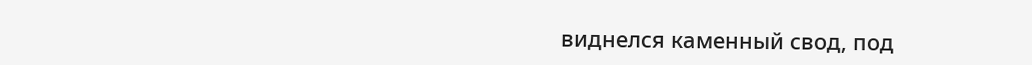виднелся каменный свод, под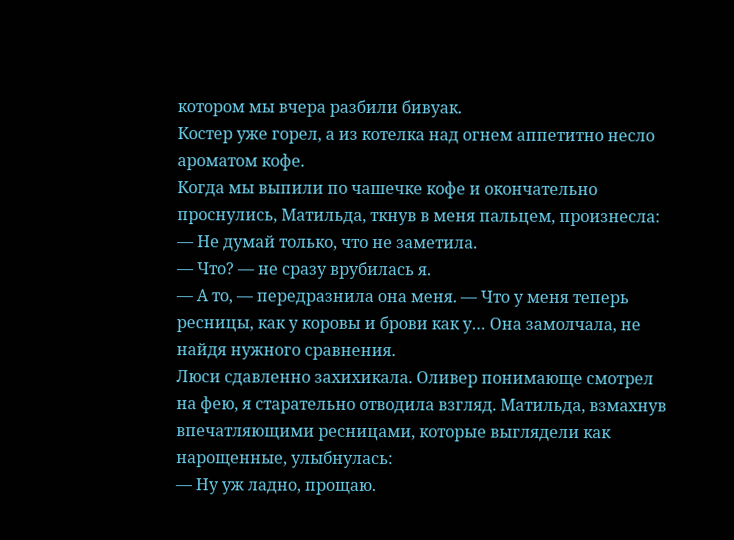котором мы вчера разбили бивуак.
Костер уже горел, а из котелка над огнем аппетитно несло ароматом кофе.
Когда мы выпили по чашечке кофе и окончательно проснулись, Матильда, ткнув в меня пальцем, произнесла:
— Не думай только, что не заметила.
— Что? — не сразу врубилась я.
— А то, — передразнила она меня. — Что у меня теперь ресницы, как у коровы и брови как у… Она замолчала, не найдя нужного сравнения.
Люси сдавленно захихикала. Оливер понимающе смотрел на фею, я старательно отводила взгляд. Матильда, взмахнув впечатляющими ресницами, которые выглядели как нарощенные, улыбнулась:
— Ну уж ладно, прощаю.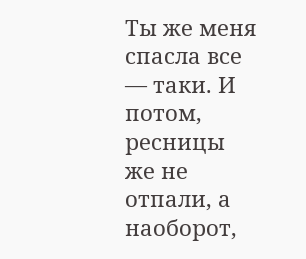Ты же меня спасла все — таки. И потом, ресницы же не отпали, а наоборот,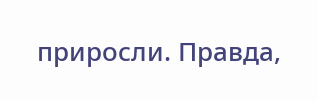приросли. Правда,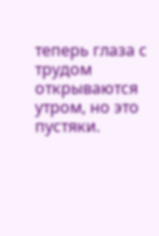теперь глаза с трудом открываются утром, но это пустяки.